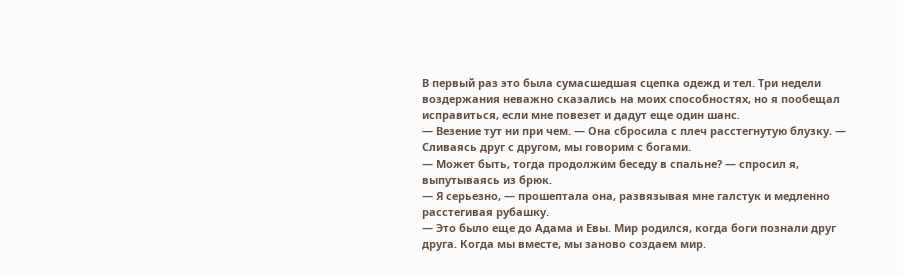В первый раз это была сумасшедшая сцепка одежд и тел. Три недели воздержания неважно сказались на моих способностях, но я пообещал исправиться, если мне повезет и дадут еще один шанс.
— Везение тут ни при чем. — Она сбросила с плеч расстегнутую блузку. — Сливаясь друг с другом, мы говорим с богами.
— Может быть, тогда продолжим беседу в спальне? — спросил я, выпутываясь из брюк.
— Я серьезно, — прошептала она, развязывая мне галстук и медленно расстегивая рубашку.
— Это было еще до Адама и Евы. Мир родился, когда боги познали друг друга. Когда мы вместе, мы заново создаем мир.